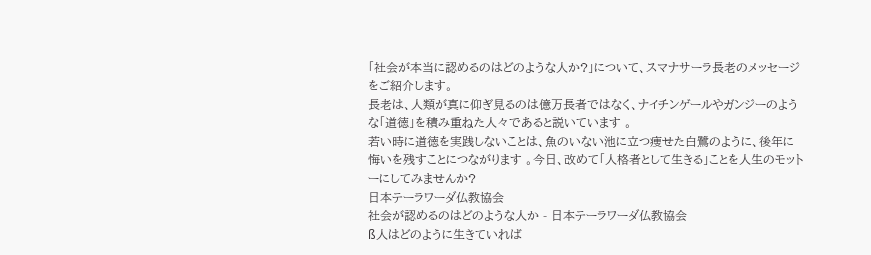「社会が本当に認めるのはどのような人か?」について、スマナサーラ長老のメッセージをご紹介します。
長老は、人類が真に仰ぎ見るのは億万長者ではなく、ナイチンゲールやガンジーのような「道徳」を積み重ねた人々であると説いています 。
若い時に道徳を実践しないことは、魚のいない池に立つ痩せた白鷺のように、後年に悔いを残すことにつながります 。今日、改めて「人格者として生きる」ことを人生のモットーにしてみませんか?
日本テーラワーダ仏教協会
社会が認めるのはどのような人か - 日本テーラワーダ仏教協会
ß人はどのように生きていれば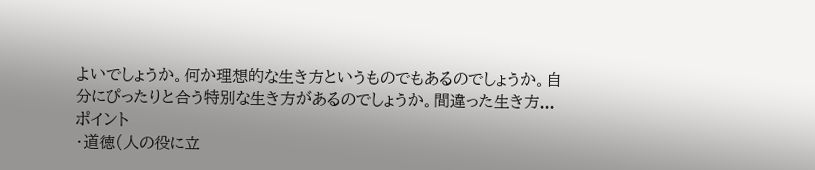よいでしょうか。何か理想的な生き方というものでもあるのでしょうか。自分にぴったりと合う特別な生き方があるのでしょうか。間違った生き方...
ポイント
・道徳(人の役に立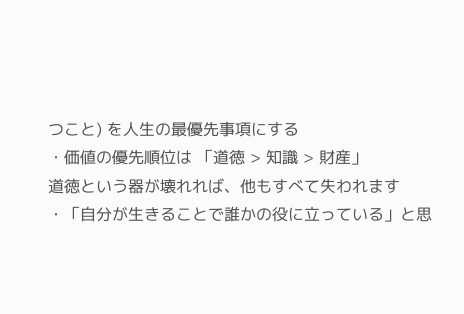つこと) を人生の最優先事項にする
・価値の優先順位は 「道徳 > 知識 > 財産」
道徳という器が壊れれば、他もすべて失われます
・「自分が生きることで誰かの役に立っている」と思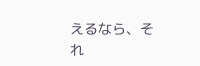えるなら、それ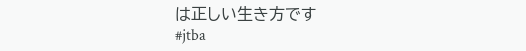は正しい生き方です
#jtba